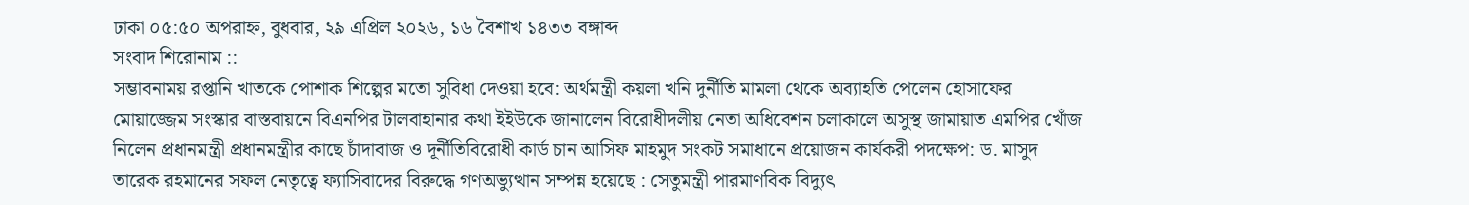ঢাকা ০৫:৫০ অপরাহ্ন, বুধবার, ২৯ এপ্রিল ২০২৬, ১৬ বৈশাখ ১৪৩৩ বঙ্গাব্দ
সংবাদ শিরোনাম ::
সম্ভাবনাময় রপ্তানি খাতকে পোশাক শিল্পের মতো সুবিধা দেওয়া হবে: অর্থমন্ত্রী কয়লা খনি দুর্নীতি মামলা থেকে অব্যাহতি পেলেন হোসাফের মোয়াজ্জেম সংস্কার বাস্তবায়নে বিএনপির টালবাহানার কথা ইইউকে জানালেন বিরোধীদলীয় নেতা অধিবেশন চলাকালে অসুস্থ জামায়াত এমপির খোঁজ নিলেন প্রধানমন্ত্রী প্রধানমন্ত্রীর কাছে চাঁদাবাজ ও দূর্নীতিবিরোধী কার্ড চান আসিফ মাহমুদ সংকট সমাধানে প্রয়োজন কার্যকরী পদক্ষেপ: ড. মাসুদ তারেক রহমানের সফল নেতৃত্বে ফ্যাসিবাদের বিরুদ্ধে গণঅভ্যুত্থান সম্পন্ন হয়েছে : সেতুমন্ত্রী পারমাণবিক বিদ্যুৎ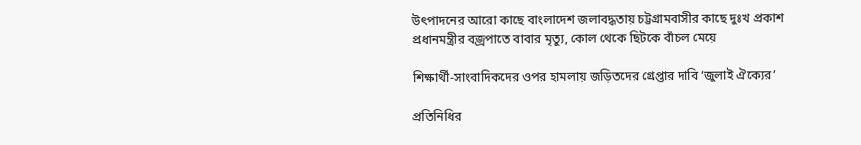উৎপাদনের আরো কাছে বাংলাদেশ জলাবদ্ধতায় চট্টগ্রামবাসীর কাছে দুঃখ প্রকাশ প্রধানমন্ত্রীর বজ্রপাতে বাবার মৃত্যু, কোল থেকে ছিটকে বাঁচল মেয়ে

শিক্ষার্থী-সাংবাদিকদের ওপর হামলায় জড়িতদের গ্রেপ্তার দাবি ‘জুলাই ঐক্যের’

প্রতিনিধির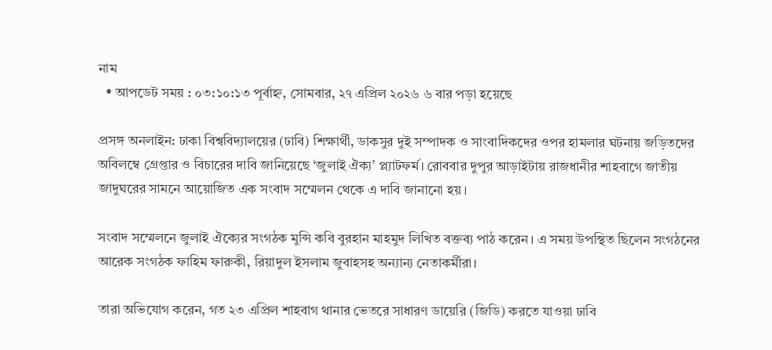নাম
  • আপডেট সময় : ০৩:১০:১৩ পূর্বাহ্ন, সোমবার, ২৭ এপ্রিল ২০২৬ ৬ বার পড়া হয়েছে

প্রসঙ্গ অনলাইন: ঢাকা বিশ্ববিদ্যালয়ের (ঢাবি) শিক্ষার্থী, ডাকসুর দুই সম্পাদক ও সাংবাদিকদের ওপর হামলার ঘটনায় জড়িতদের অবিলম্বে গ্রেপ্তার ও বিচারের দাবি জানিয়েছে ‘জুলাই ঐক্য’ প্ল্যাটফর্ম। রোববার দুপুর আড়াইটায় রাজধানীর শাহবাগে জাতীয় জাদুঘরের সামনে আয়োজিত এক সংবাদ সম্মেলন থেকে এ দাবি জানানো হয়।

সংবাদ সম্মেলনে জুলাই ঐক্যের সংগঠক মুন্সি কবি বুরহান মাহমুদ লিখিত বক্তব্য পাঠ করেন। এ সময় উপস্থিত ছিলেন সংগঠনের আরেক সংগঠক ফাহিম ফারুকী, রিয়াদুল ইসলাম জুবাহসহ অন্যান্য নেতাকর্মীরা।

তারা অভিযোগ করেন, গত ২৩ এপ্রিল শাহবাগ থানার ভেতরে সাধারণ ডায়েরি (জিডি) করতে যাওয়া ঢাবি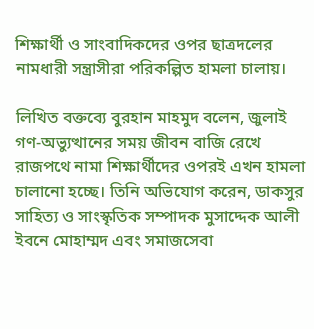শিক্ষার্থী ও সাংবাদিকদের ওপর ছাত্রদলের নামধারী সন্ত্রাসীরা পরিকল্পিত হামলা চালায়।

লিখিত বক্তব্যে বুরহান মাহমুদ বলেন, জুলাই গণ-অভ্যুত্থানের সময় জীবন বাজি রেখে রাজপথে নামা শিক্ষার্থীদের ওপরই এখন হামলা চালানো হচ্ছে। তিনি অভিযোগ করেন, ডাকসুর সাহিত্য ও সাংস্কৃতিক সম্পাদক মুসাদ্দেক আলী ইবনে মোহাম্মদ এবং সমাজসেবা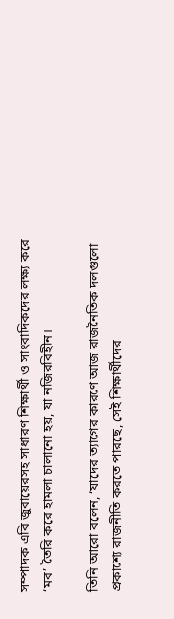সম্পাদক এবি জুবায়েরসহ সাধারণ শিক্ষার্থী ও সাংবাদিকদের লক্ষ্য করে ‘মব’ তৈরি করে হামলা চালানো হয়, যা নজিরবিহীন।

তিনি আরো বলেন, ‘যাদের ত্যাগের কারণে আজ রাজনৈতিক দলগুলো প্রকাশ্যে রাজনীতি করতে পারছে, সেই শিক্ষার্থীদের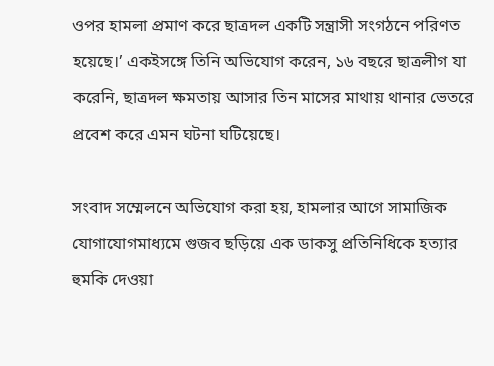ওপর হামলা প্রমাণ করে ছাত্রদল একটি সন্ত্রাসী সংগঠনে পরিণত হয়েছে।’ একইসঙ্গে তিনি অভিযোগ করেন, ১৬ বছরে ছাত্রলীগ যা করেনি, ছাত্রদল ক্ষমতায় আসার তিন মাসের মাথায় থানার ভেতরে প্রবেশ করে এমন ঘটনা ঘটিয়েছে।

সংবাদ সম্মেলনে অভিযোগ করা হয়, হামলার আগে সামাজিক যোগাযোগমাধ্যমে গুজব ছড়িয়ে এক ডাকসু প্রতিনিধিকে হত্যার হুমকি দেওয়া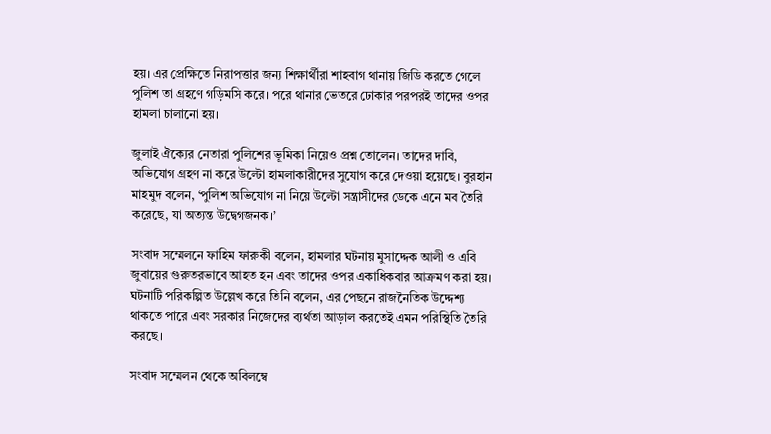হয়। এর প্রেক্ষিতে নিরাপত্তার জন্য শিক্ষার্থীরা শাহবাগ থানায় জিডি করতে গেলে পুলিশ তা গ্রহণে গড়িমসি করে। পরে থানার ভেতরে ঢোকার পরপরই তাদের ওপর হামলা চালানো হয়।

জুলাই ঐক্যের নেতারা পুলিশের ভূমিকা নিয়েও প্রশ্ন তোলেন। তাদের দাবি, অভিযোগ গ্রহণ না করে উল্টো হামলাকারীদের সুযোগ করে দেওয়া হয়েছে। বুরহান মাহমুদ বলেন, ‘পুলিশ অভিযোগ না নিয়ে উল্টো সন্ত্রাসীদের ডেকে এনে মব তৈরি করেছে, যা অত্যন্ত উদ্বেগজনক।’

সংবাদ সম্মেলনে ফাহিম ফারুকী বলেন, হামলার ঘটনায় মুসাদ্দেক আলী ও এবি জুবায়ের গুরুতরভাবে আহত হন এবং তাদের ওপর একাধিকবার আক্রমণ করা হয়। ঘটনাটি পরিকল্পিত উল্লেখ করে তিনি বলেন, এর পেছনে রাজনৈতিক উদ্দেশ্য থাকতে পারে এবং সরকার নিজেদের ব্যর্থতা আড়াল করতেই এমন পরিস্থিতি তৈরি করছে।

সংবাদ সম্মেলন থেকে অবিলম্বে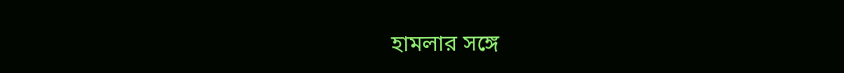হামলার সঙ্গে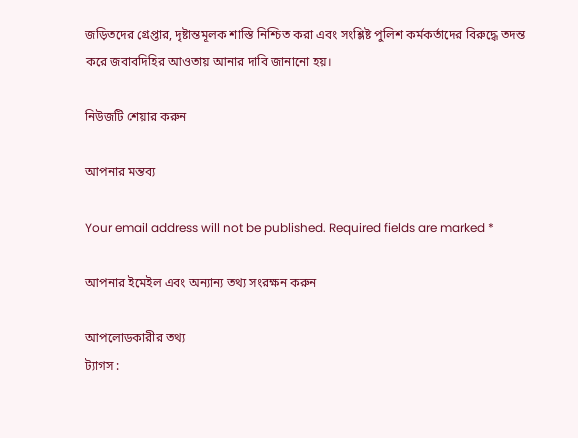জড়িতদের গ্রেপ্তার, দৃষ্টান্তমূলক শাস্তি নিশ্চিত করা এবং সংশ্লিষ্ট পুলিশ কর্মকর্তাদের বিরুদ্ধে তদন্ত করে জবাবদিহির আওতায় আনার দাবি জানানো হয়।

নিউজটি শেয়ার করুন

আপনার মন্তব্য

Your email address will not be published. Required fields are marked *

আপনার ইমেইল এবং অন্যান্য তথ্য সংরক্ষন করুন

আপলোডকারীর তথ্য
ট্যাগস :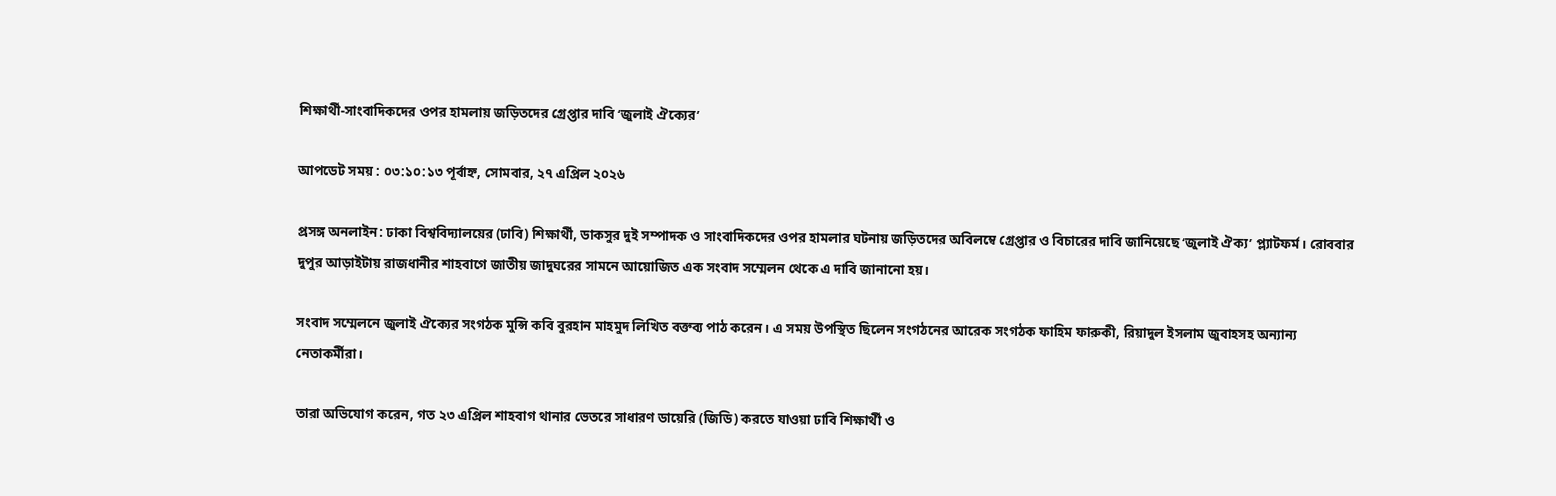শিক্ষার্থী-সাংবাদিকদের ওপর হামলায় জড়িতদের গ্রেপ্তার দাবি ‘জুলাই ঐক্যের’

আপডেট সময় : ০৩:১০:১৩ পূর্বাহ্ন, সোমবার, ২৭ এপ্রিল ২০২৬

প্রসঙ্গ অনলাইন: ঢাকা বিশ্ববিদ্যালয়ের (ঢাবি) শিক্ষার্থী, ডাকসুর দুই সম্পাদক ও সাংবাদিকদের ওপর হামলার ঘটনায় জড়িতদের অবিলম্বে গ্রেপ্তার ও বিচারের দাবি জানিয়েছে ‘জুলাই ঐক্য’ প্ল্যাটফর্ম। রোববার দুপুর আড়াইটায় রাজধানীর শাহবাগে জাতীয় জাদুঘরের সামনে আয়োজিত এক সংবাদ সম্মেলন থেকে এ দাবি জানানো হয়।

সংবাদ সম্মেলনে জুলাই ঐক্যের সংগঠক মুন্সি কবি বুরহান মাহমুদ লিখিত বক্তব্য পাঠ করেন। এ সময় উপস্থিত ছিলেন সংগঠনের আরেক সংগঠক ফাহিম ফারুকী, রিয়াদুল ইসলাম জুবাহসহ অন্যান্য নেতাকর্মীরা।

তারা অভিযোগ করেন, গত ২৩ এপ্রিল শাহবাগ থানার ভেতরে সাধারণ ডায়েরি (জিডি) করতে যাওয়া ঢাবি শিক্ষার্থী ও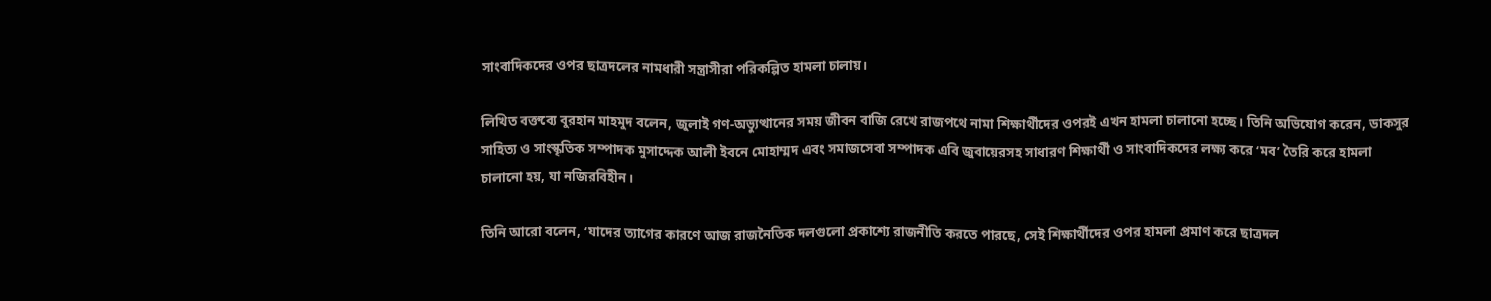সাংবাদিকদের ওপর ছাত্রদলের নামধারী সন্ত্রাসীরা পরিকল্পিত হামলা চালায়।

লিখিত বক্তব্যে বুরহান মাহমুদ বলেন, জুলাই গণ-অভ্যুত্থানের সময় জীবন বাজি রেখে রাজপথে নামা শিক্ষার্থীদের ওপরই এখন হামলা চালানো হচ্ছে। তিনি অভিযোগ করেন, ডাকসুর সাহিত্য ও সাংস্কৃতিক সম্পাদক মুসাদ্দেক আলী ইবনে মোহাম্মদ এবং সমাজসেবা সম্পাদক এবি জুবায়েরসহ সাধারণ শিক্ষার্থী ও সাংবাদিকদের লক্ষ্য করে ‘মব’ তৈরি করে হামলা চালানো হয়, যা নজিরবিহীন।

তিনি আরো বলেন, ‘যাদের ত্যাগের কারণে আজ রাজনৈতিক দলগুলো প্রকাশ্যে রাজনীতি করতে পারছে, সেই শিক্ষার্থীদের ওপর হামলা প্রমাণ করে ছাত্রদল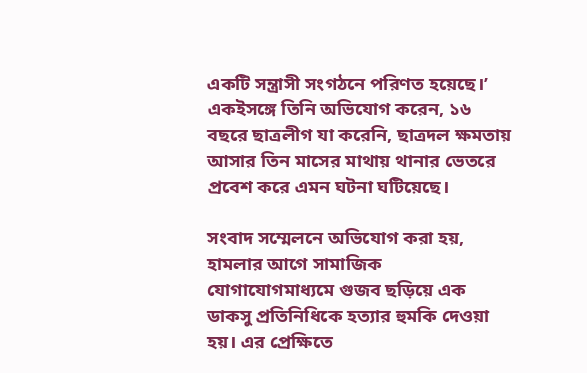একটি সন্ত্রাসী সংগঠনে পরিণত হয়েছে।’ একইসঙ্গে তিনি অভিযোগ করেন, ১৬ বছরে ছাত্রলীগ যা করেনি, ছাত্রদল ক্ষমতায় আসার তিন মাসের মাথায় থানার ভেতরে প্রবেশ করে এমন ঘটনা ঘটিয়েছে।

সংবাদ সম্মেলনে অভিযোগ করা হয়, হামলার আগে সামাজিক যোগাযোগমাধ্যমে গুজব ছড়িয়ে এক ডাকসু প্রতিনিধিকে হত্যার হুমকি দেওয়া হয়। এর প্রেক্ষিতে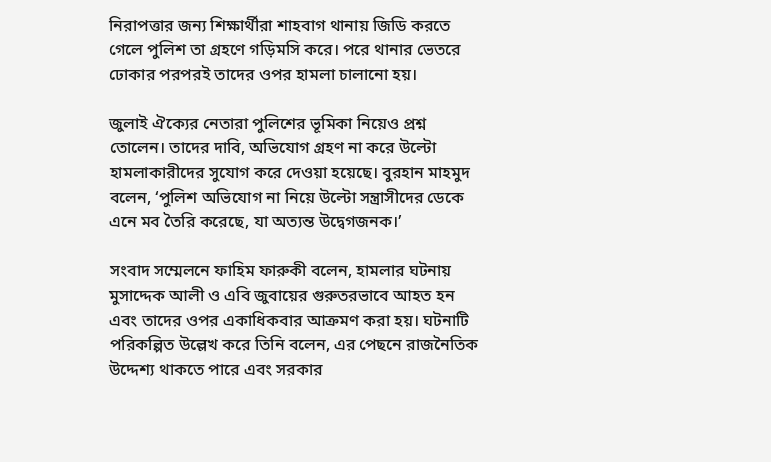নিরাপত্তার জন্য শিক্ষার্থীরা শাহবাগ থানায় জিডি করতে গেলে পুলিশ তা গ্রহণে গড়িমসি করে। পরে থানার ভেতরে ঢোকার পরপরই তাদের ওপর হামলা চালানো হয়।

জুলাই ঐক্যের নেতারা পুলিশের ভূমিকা নিয়েও প্রশ্ন তোলেন। তাদের দাবি, অভিযোগ গ্রহণ না করে উল্টো হামলাকারীদের সুযোগ করে দেওয়া হয়েছে। বুরহান মাহমুদ বলেন, ‘পুলিশ অভিযোগ না নিয়ে উল্টো সন্ত্রাসীদের ডেকে এনে মব তৈরি করেছে, যা অত্যন্ত উদ্বেগজনক।’

সংবাদ সম্মেলনে ফাহিম ফারুকী বলেন, হামলার ঘটনায় মুসাদ্দেক আলী ও এবি জুবায়ের গুরুতরভাবে আহত হন এবং তাদের ওপর একাধিকবার আক্রমণ করা হয়। ঘটনাটি পরিকল্পিত উল্লেখ করে তিনি বলেন, এর পেছনে রাজনৈতিক উদ্দেশ্য থাকতে পারে এবং সরকার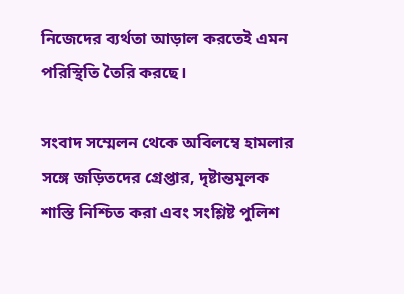নিজেদের ব্যর্থতা আড়াল করতেই এমন পরিস্থিতি তৈরি করছে।

সংবাদ সম্মেলন থেকে অবিলম্বে হামলার সঙ্গে জড়িতদের গ্রেপ্তার, দৃষ্টান্তমূলক শাস্তি নিশ্চিত করা এবং সংশ্লিষ্ট পুলিশ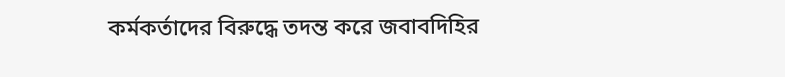কর্মকর্তাদের বিরুদ্ধে তদন্ত করে জবাবদিহির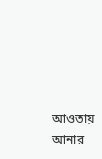আওতায় আনার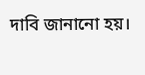দাবি জানানো হয়।